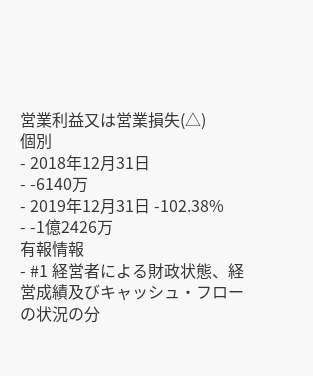営業利益又は営業損失(△)
個別
- 2018年12月31日
- -6140万
- 2019年12月31日 -102.38%
- -1億2426万
有報情報
- #1 経営者による財政状態、経営成績及びキャッシュ・フローの状況の分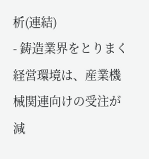析(連結)
- 鋳造業界をとりまく経営環境は、産業機械関連向けの受注が減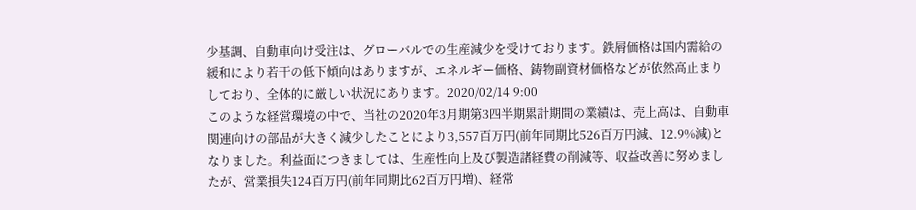少基調、自動車向け受注は、グローバルでの生産減少を受けております。鉄屑価格は国内需給の緩和により若干の低下傾向はありますが、エネルギー価格、鋳物副資材価格などが依然高止まりしており、全体的に厳しい状況にあります。2020/02/14 9:00
このような経営環境の中で、当社の2020年3月期第3四半期累計期間の業績は、売上高は、自動車関連向けの部品が大きく減少したことにより3,557百万円(前年同期比526百万円減、12.9%減)となりました。利益面につきましては、生産性向上及び製造諸経費の削減等、収益改善に努めましたが、営業損失124百万円(前年同期比62百万円増)、経常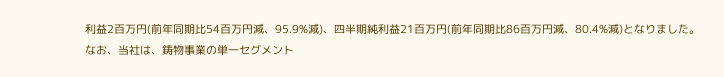利益2百万円(前年同期比54百万円減、95.9%減)、四半期純利益21百万円(前年同期比86百万円減、80.4%減)となりました。
なお、当社は、鋳物事業の単一セグメント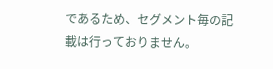であるため、セグメント毎の記載は行っておりません。